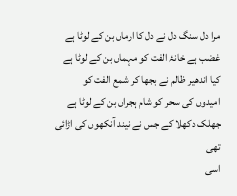مرا دل سنگ دل نے دل کا ارماں بن کے لوٹا ہے
غضب ہے خانۂ الفت کو مہماں بن کے لوٹا ہے
کیا اندھیر ظالم نے بجھا کر شمع الفت کو
امیدوں کی سحر کو شام ہجراں بن کے لوٹا ہے
جھلک دکھلا کے جس نے نیند آنکھوں کی اڑائی تھی
اسی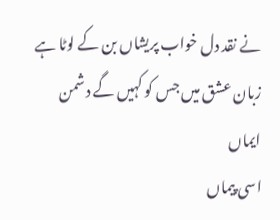نے نقد دل خواب پریشاں بن کے لوٹا ہے
زبان عشق میں جس کو کہیں گے دشمن ایماں
اسی پیماں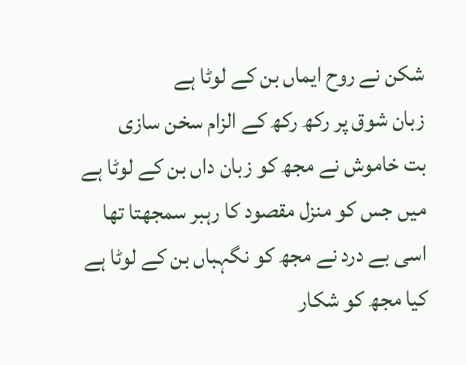شکن نے روح ایماں بن کے لوٹا ہے
زبان شوق پر رکھ رکھ کے الزام سخن سازی
بت خاموش نے مجھ کو زبان داں بن کے لوٹا ہے
میں جس کو منزل مقصود کا رہبر سمجھتا تھا
اسی بے درد نے مجھ کو نگہباں بن کے لوٹا ہے
کیا مجھ کو شکار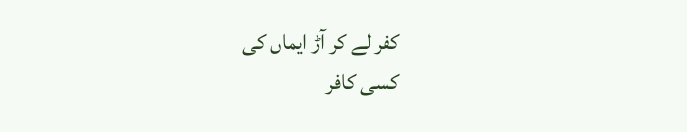کفر لے کر آڑ ایماں کی
کسی کافر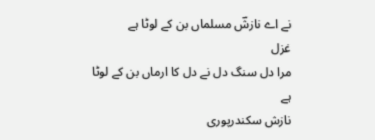نے اے نازشؔ مسلماں بن کے لوٹا ہے
غزل
مرا دل سنگ دل نے دل کا ارماں بن کے لوٹا ہے
نازش سکندرپوری